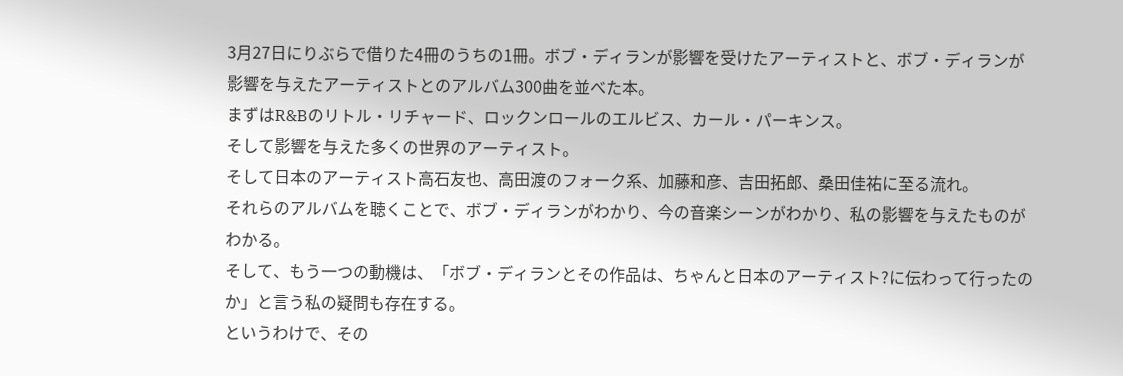3月27日にりぶらで借りた4冊のうちの1冊。ボブ・ディランが影響を受けたアーティストと、ボブ・ディランが影響を与えたアーティストとのアルバム300曲を並べた本。
まずはR&Bのリトル・リチャード、ロックンロールのエルビス、カール・パーキンス。
そして影響を与えた多くの世界のアーティスト。
そして日本のアーティスト高石友也、高田渡のフォーク系、加藤和彦、吉田拓郎、桑田佳祐に至る流れ。
それらのアルバムを聴くことで、ボブ・ディランがわかり、今の音楽シーンがわかり、私の影響を与えたものがわかる。
そして、もう一つの動機は、「ボブ・ディランとその作品は、ちゃんと日本のアーティスト?に伝わって行ったのか」と言う私の疑問も存在する。
というわけで、その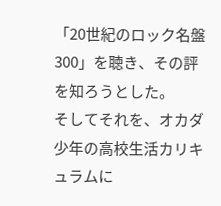「20世紀のロック名盤300」を聴き、その評を知ろうとした。
そしてそれを、オカダ少年の高校生活カリキュラムに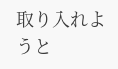取り入れようと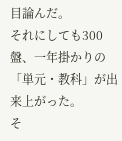目論んだ。
それにしても300盤、一年掛かりの「単元・教科」が出来上がった。
そ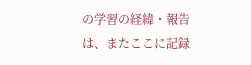の学習の経緯・報告は、またここに記録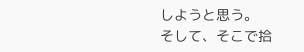しようと思う。
そして、そこで拾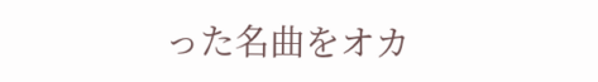った名曲をオカ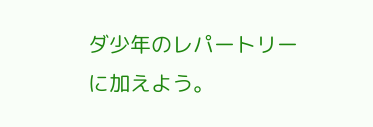ダ少年のレパートリーに加えよう。